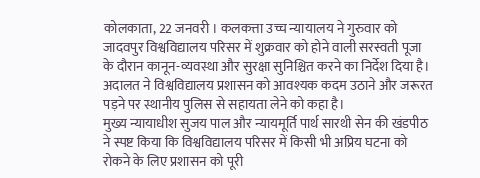कोलकाता, 22 जनवरी । कलकत्ता उच्च न्यायालय ने गुरुवार को जादवपुर विश्वविद्यालय परिसर में शुक्रवार को होने वाली सरस्वती पूजा के दौरान कानून-व्यवस्था और सुरक्षा सुनिश्चित करने का निर्देश दिया है। अदालत ने विश्वविद्यालय प्रशासन को आवश्यक कदम उठाने और जरूरत पड़ने पर स्थानीय पुलिस से सहायता लेने को कहा है।
मुख्य न्यायाधीश सुजय पाल और न्यायमूर्ति पार्थ सारथी सेन की खंडपीठ ने स्पष्ट किया कि विश्वविद्यालय परिसर में किसी भी अप्रिय घटना को रोकने के लिए प्रशासन को पूरी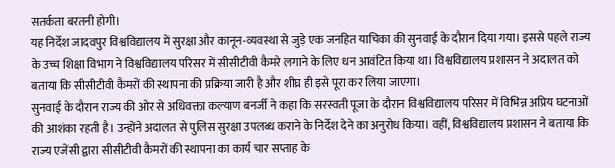सतर्कता बरतनी होगी।
यह निर्देश जादवपुर विश्वविद्यालय में सुरक्षा और कानून-व्यवस्था से जुड़े एक जनहित याचिका की सुनवाई के दौरान दिया गया। इससे पहले राज्य के उच्च शिक्षा विभाग ने विश्वविद्यालय परिसर में सीसीटीवी कैमरे लगाने के लिए धन आवंटित किया था। विश्वविद्यालय प्रशासन ने अदालत को बताया कि सीसीटीवी कैमरों की स्थापना की प्रक्रिया जारी है और शीघ्र ही इसे पूरा कर लिया जाएगा।
सुनवाई के दौरान राज्य की ओर से अधिवक्ता कल्याण बनर्जी ने कहा कि सरस्वती पूजा के दौरान विश्वविद्यालय परिसर में विभिन्न अप्रिय घटनाओं की आशंका रहती है। उन्होंने अदालत से पुलिस सुरक्षा उपलब्ध कराने के निर्देश देने का अनुरोध किया। वहीं, विश्वविद्यालय प्रशासन ने बताया कि राज्य एजेंसी द्वारा सीसीटीवी कैमरों की स्थापना का कार्य चार सप्ताह के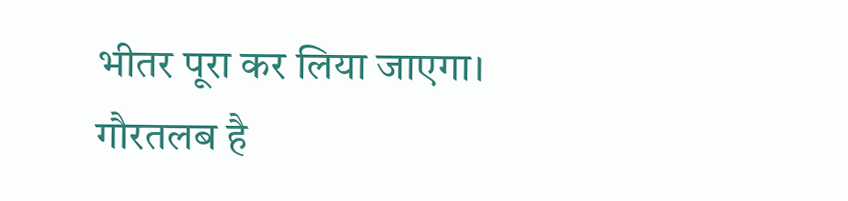भीतर पूरा कर लिया जाएगा।
गौरतलब है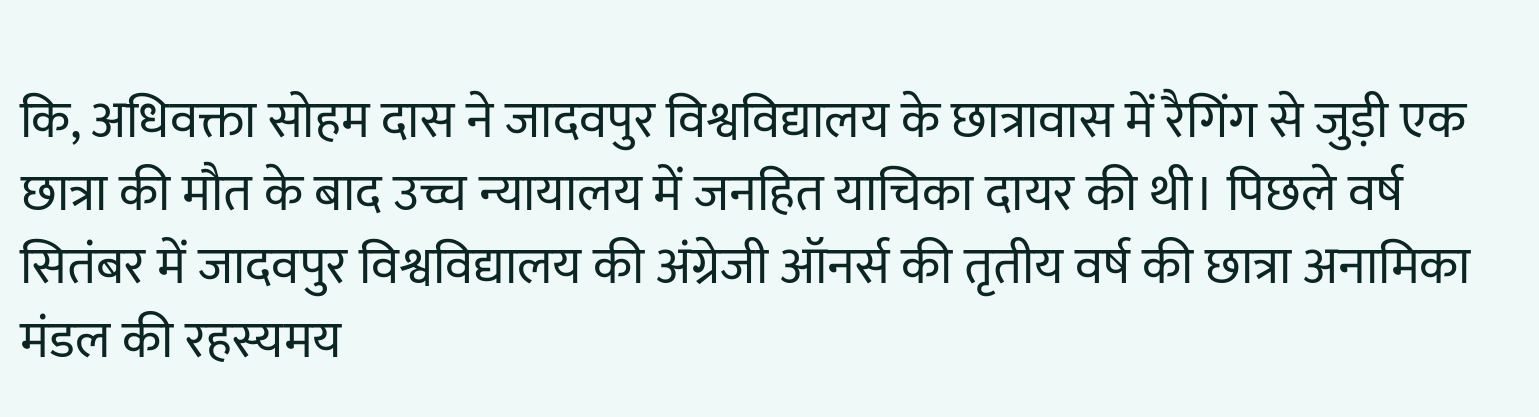कि, अधिवक्ता सोहम दास ने जादवपुर विश्वविद्यालय के छात्रावास में रैगिंग से जुड़ी एक छात्रा की मौत के बाद उच्च न्यायालय में जनहित याचिका दायर की थी। पिछले वर्ष सितंबर में जादवपुर विश्वविद्यालय की अंग्रेजी ऑनर्स की तृतीय वर्ष की छात्रा अनामिका मंडल की रहस्यमय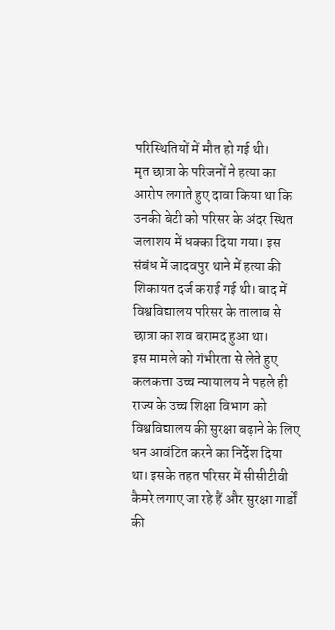परिस्थितियों में मौत हो गई थी।
मृत छात्रा के परिजनों ने हत्या का आरोप लगाते हुए दावा किया था कि उनकी बेटी को परिसर के अंदर स्थित जलाशय में धक्का दिया गया। इस संबंध में जादवपुर थाने में हत्या की शिकायत दर्ज कराई गई थी। बाद में विश्वविद्यालय परिसर के तालाब से छात्रा का शव बरामद हुआ था।
इस मामले को गंभीरता से लेते हुए कलकत्ता उच्च न्यायालय ने पहले ही राज्य के उच्च शिक्षा विभाग को विश्वविद्यालय की सुरक्षा बढ़ाने के लिए धन आवंटित करने का निर्देश दिया था। इसके तहत परिसर में सीसीटीवी कैमरे लगाए जा रहे हैं और सुरक्षा गार्डों की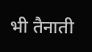भी तैनाती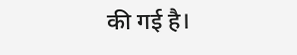की गई है।